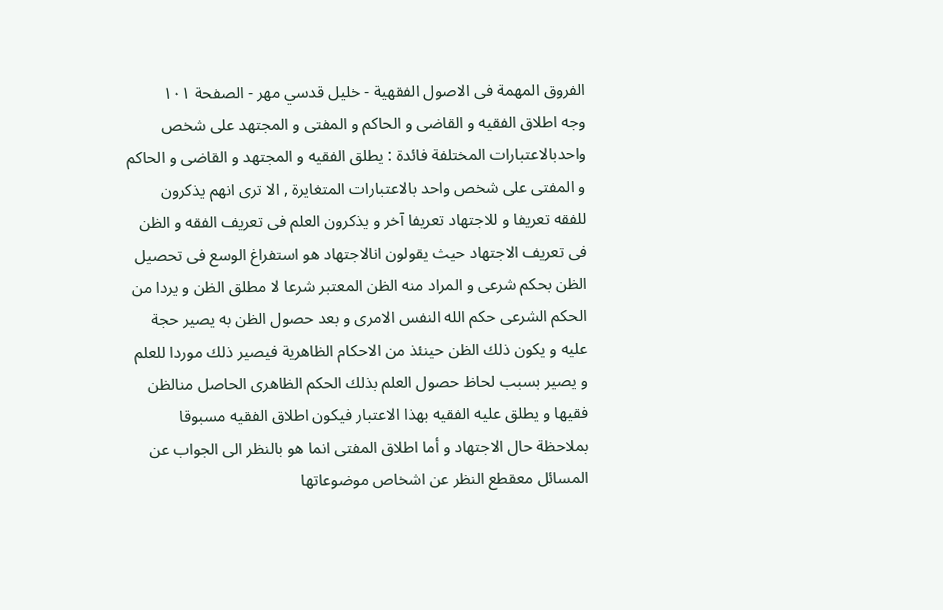الفروق المهمة فى الاصول الفقهية - خليل قدسي مهر - الصفحة ١٠١
وجه اطلاق الفقيه و القاضى و الحاكم و المفتى و المجتهد على شخص واحدبالاعتبارات المختلفة فائدة : يطلق الفقيه و المجتهد و القاضى و الحاكم و المفتى على شخص واحد بالاعتبارات المتغايرة , الا ترى انهم يذكرون للفقه تعريفا و للاجتهاد تعريفا آخر و يذكرون العلم فى تعريف الفقه و الظن فى تعريف الاجتهاد حيث يقولون انالاجتهاد هو استفراغ الوسع فى تحصيل الظن بحكم شرعى و المراد منه الظن المعتبر شرعا لا مطلق الظن و يردا من الحكم الشرعى حكم الله النفس الامرى و بعد حصول الظن به يصير حجة عليه و يكون ذلك الظن حينئذ من الاحكام الظاهرية فيصير ذلك موردا للعلم و يصير بسبب لحاظ حصول العلم بذلك الحكم الظاهرى الحاصل منالظن فقيها و يطلق عليه الفقيه بهذا الاعتبار فيكون اطلاق الفقيه مسبوقا بملاحظة حال الاجتهاد و أما اطلاق المفتى انما هو بالنظر الى الجواب عن المسائل معقطع النظر عن اشخاص موضوعاتها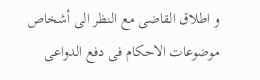و اطلاق القاضى مع النظر الى أشخاص موضوعات الاحكام فى دفع الدواعى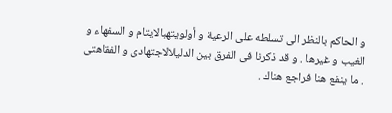و الحاكم بالنظر الى تسلطه على الرعية و أولويتهبالايتام و السفهاء و الغيب و غيرها . و قد ذكرنا فى الفرق بين الدليلالاجتهادى و الفقاهتى . ما ينفع هنا فراجع هناك .